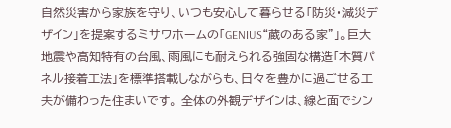自然災害から家族を守り、いつも安心して暮らせる「防災・減災デザイン」を提案するミサワホームの「GENIUS“蔵のある家”」。巨大地震や高知特有の台風、雨風にも耐えられる強固な構造「木質パネル接着工法」を標準搭載しながらも、日々を豊かに過ごせる工夫が備わった住まいです。 全体の外観デザインは、線と面でシン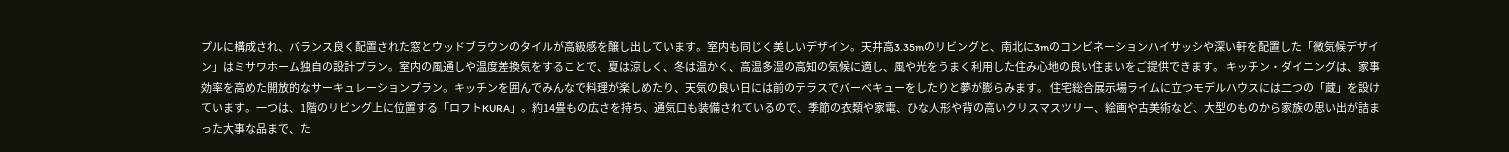プルに構成され、バランス良く配置された窓とウッドブラウンのタイルが高級感を醸し出しています。室内も同じく美しいデザイン。天井高3.35mのリビングと、南北に3mのコンビネーションハイサッシや深い軒を配置した「微気候デザイン」はミサワホーム独自の設計プラン。室内の風通しや温度差換気をすることで、夏は涼しく、冬は温かく、高温多湿の高知の気候に適し、風や光をうまく利用した住み心地の良い住まいをご提供できます。 キッチン・ダイニングは、家事効率を高めた開放的なサーキュレーションプラン。キッチンを囲んでみんなで料理が楽しめたり、天気の良い日には前のテラスでバーベキューをしたりと夢が膨らみます。 住宅総合展示場ライムに立つモデルハウスには二つの「蔵」を設けています。一つは、1階のリビング上に位置する「ロフトKURA」。約14畳もの広さを持ち、通気口も装備されているので、季節の衣類や家電、ひな人形や背の高いクリスマスツリー、絵画や古美術など、大型のものから家族の思い出が詰まった大事な品まで、た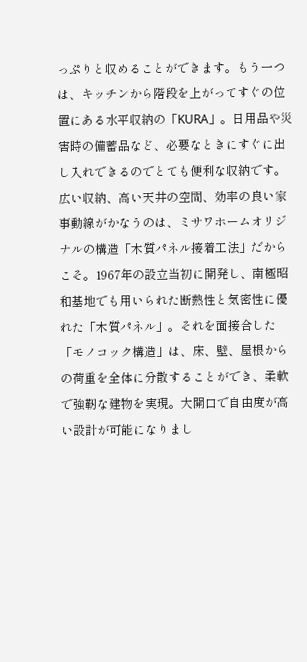っぷりと収めることができます。もう一つは、キッチンから階段を上がってすぐの位置にある水平収納の「KURA」。日用品や災害時の備蓄品など、必要なときにすぐに出し入れできるのでとても便利な収納です。 広い収納、高い天井の空間、効率の良い家事動線がかなうのは、ミサワホームオリジナルの構造「木質パネル接着工法」だからこそ。1967年の設立当初に開発し、南極昭和基地でも用いられた断熱性と気密性に優れた「木質パネル」。それを面接合した「モノコック構造」は、床、壁、屋根からの荷重を全体に分散することができ、柔軟で強靭な建物を実現。大開口で自由度が高い設計が可能になりまし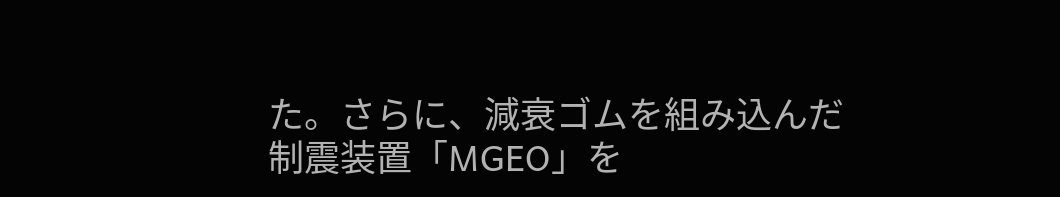た。さらに、減衰ゴムを組み込んだ制震装置「MGEO」を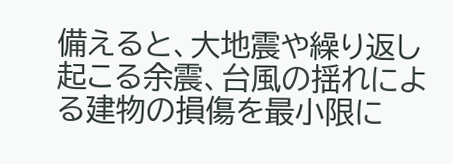備えると、大地震や繰り返し起こる余震、台風の揺れによる建物の損傷を最小限に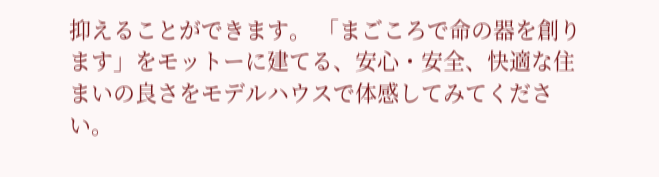抑えることができます。 「まごころで命の器を創ります」をモットーに建てる、安心・安全、快適な住まいの良さをモデルハウスで体感してみてください。